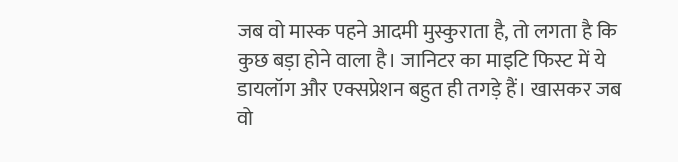जब वो मास्क पहने आदमी मुस्कुराता है, तो लगता है कि कुछ बड़ा होने वाला है। जानिटर का माइटि फिस्ट में ये डायलॉग और एक्सप्रेशन बहुत ही तगड़े हैं। खासकर जब वो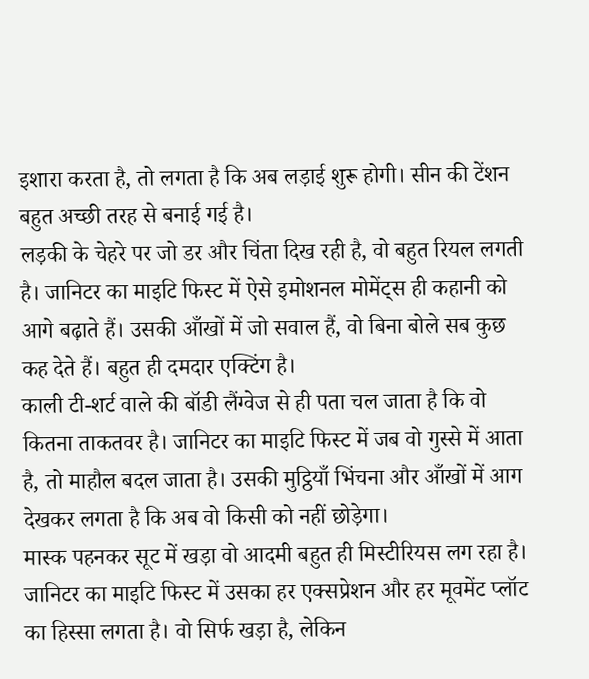इशारा करता है, तो लगता है कि अब लड़ाई शुरू होगी। सीन की टेंशन बहुत अच्छी तरह से बनाई गई है।
लड़की के चेहरे पर जो डर और चिंता दिख रही है, वो बहुत रियल लगती है। जानिटर का माइटि फिस्ट में ऐसे इमोशनल मोमेंट्स ही कहानी को आगे बढ़ाते हैं। उसकी आँखों में जो सवाल हैं, वो बिना बोले सब कुछ कह देते हैं। बहुत ही दमदार एक्टिंग है।
काली टी-शर्ट वाले की बॉडी लैंग्वेज से ही पता चल जाता है कि वो कितना ताकतवर है। जानिटर का माइटि फिस्ट में जब वो गुस्से में आता है, तो माहौल बदल जाता है। उसकी मुट्ठियाँ भिंचना और आँखों में आग देखकर लगता है कि अब वो किसी को नहीं छोड़ेगा।
मास्क पहनकर सूट में खड़ा वो आदमी बहुत ही मिस्टीरियस लग रहा है। जानिटर का माइटि फिस्ट में उसका हर एक्सप्रेशन और हर मूवमेंट प्लॉट का हिस्सा लगता है। वो सिर्फ खड़ा है, लेकिन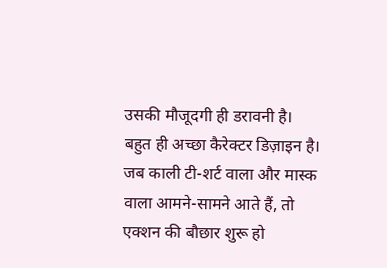उसकी मौजूदगी ही डरावनी है। बहुत ही अच्छा कैरेक्टर डिज़ाइन है।
जब काली टी-शर्ट वाला और मास्क वाला आमने-सामने आते हैं, तो एक्शन की बौछार शुरू हो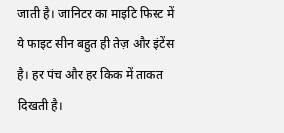जाती है। जानिटर का माइटि फिस्ट में ये फाइट सीन बहुत ही तेज़ और इंटेंस है। हर पंच और हर किक में ताकत दिखती है।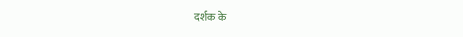दर्शक के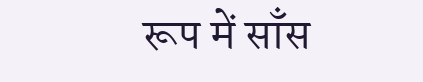रूप में साँस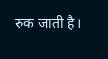रुक जाती है।